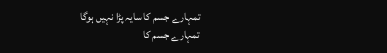تمہارے جسم کا سایہ پڑا نہیں ہوگا
تمہارے جسم کا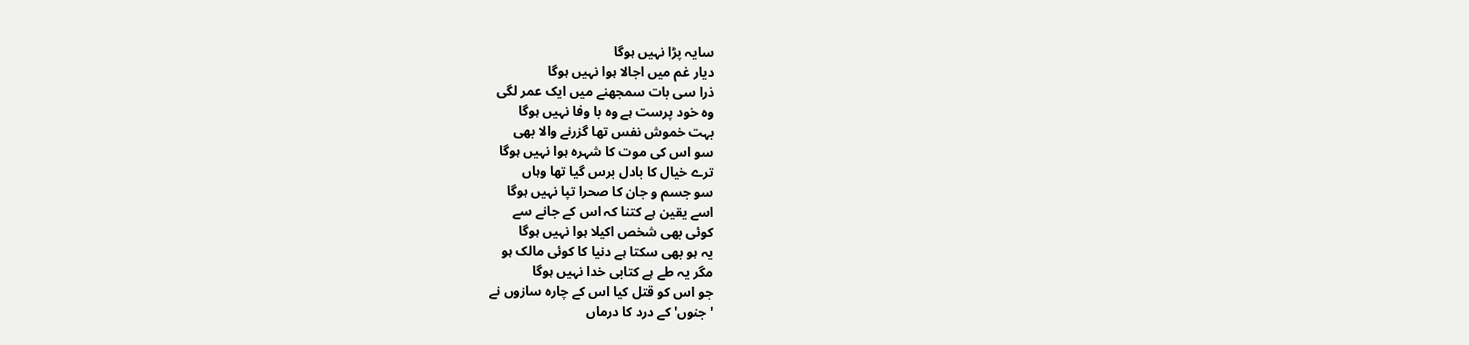سایہ پڑا نہیں ہوگا
دیار غم میں اجالا ہوا نہیں ہوگا
ذرا سی بات سمجھنے میں ایک عمر لگی
وہ خود پرست ہے وہ با وفا نہیں ہوگا
بہت خموش نفس تھا گزرنے والا بھی
سو اس کی موت کا شہرہ ہوا نہیں ہوگا
ترے خیال کا بادل برس گیا تھا وہاں
سو جسم و جان کا صحرا تپا نہیں ہوگا
اسے یقین ہے کتنا کہ اس کے جانے سے
کوئی بھی شخص اکیلا ہوا نہیں ہوگا
یہ ہو بھی سکتا ہے دنیا کا کوئی مالک ہو
مگر یہ طے ہے کتابی خدا نہیں ہوگا
جو اس کو قتل کیا اس کے چارہ سازوں نے
'جنوں' کے درد کا درماں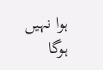ہوا نہیں ہوگا